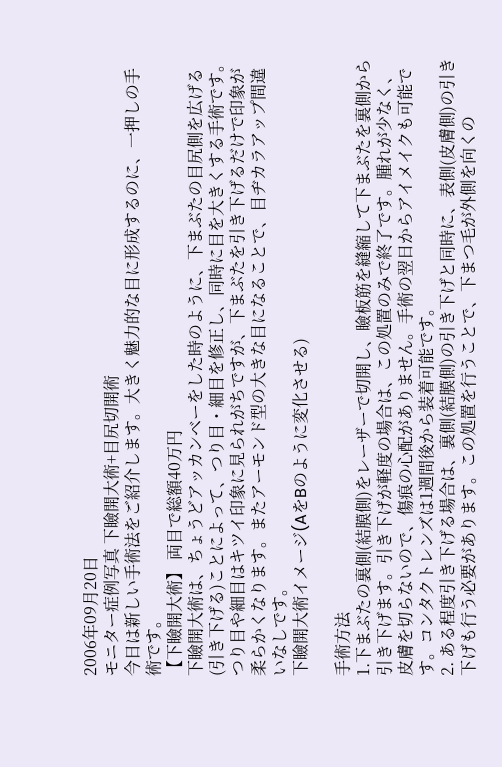2006年09月20日
モニター症例写真 下瞼開大術+目尻切開術
今日は新しい手術法をご紹介します。大きく魅力的な目に形成するのに、一押しの手術です。
【下瞼開大術】 両目で総額40万円
下瞼開大術は、ちょうどアッカンベーをした時のように、下まぶたの目尻側を広げる(引き下げる)ことによって、つり目・細目を修正し、同時に目を大きくする手術です。
つり目や細目はキツイ印象に見られがちですが、下まぶたを引き下げるだけで印象が柔らかくなります。またアーモンド型の大きな目になることで、目ヂカラアップ間違いなしです。
下瞼開大術イメージ(AをBのように変化させる)

手術方法
1.下まぶたの裏側(結膜側)をレーザーで切開し、瞼板筋を縫縮して下まぶたを裏側から引き下げます。引き下げが軽度の場合は、この処置のみで終了です。腫れが少なく、皮膚を切らないので、傷痕の心配がありません。手術の翌日からアイメイクも可能です。コンタクトレンズは1週間後から装着可能です。
2. ある程度引き下げる場合は、裏側(結膜側)の引き下げと同時に、表側(皮膚側)の引き下げも行う必要があります。この処置を行うことで、下まつ毛が外側を向くの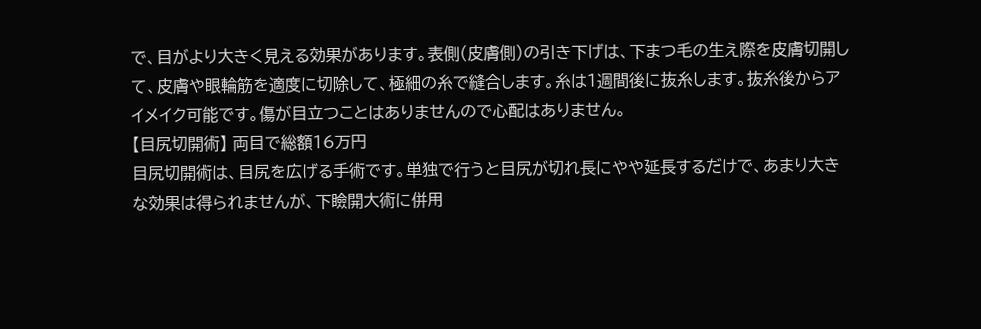で、目がより大きく見える効果があります。表側(皮膚側)の引き下げは、下まつ毛の生え際を皮膚切開して、皮膚や眼輪筋を適度に切除して、極細の糸で縫合します。糸は1週間後に抜糸します。抜糸後からアイメイク可能です。傷が目立つことはありませんので心配はありません。
【目尻切開術】 両目で総額16万円
目尻切開術は、目尻を広げる手術です。単独で行うと目尻が切れ長にやや延長するだけで、あまり大きな効果は得られませんが、下瞼開大術に併用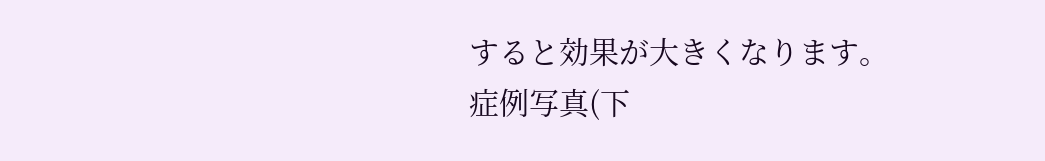すると効果が大きくなります。
症例写真(下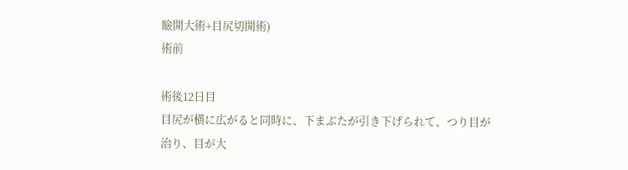瞼開大術+目尻切開術)
術前

術後12日目
目尻が横に広がると同時に、下まぶたが引き下げられて、つり目が治り、目が大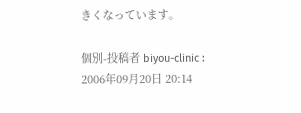きくなっています。

個別-投稿者 biyou-clinic : 2006年09月20日 20:14